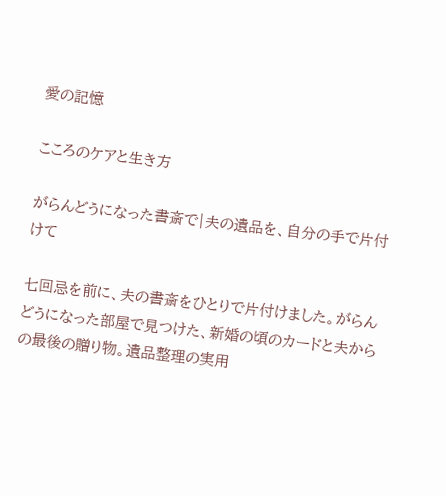愛の記憶

こころのケアと生き方

がらんどうになった書斎で|夫の遺品を、自分の手で片付けて

七回忌を前に、夫の書斎をひとりで片付けました。がらんどうになった部屋で見つけた、新婚の頃のカードと夫からの最後の贈り物。遺品整理の実用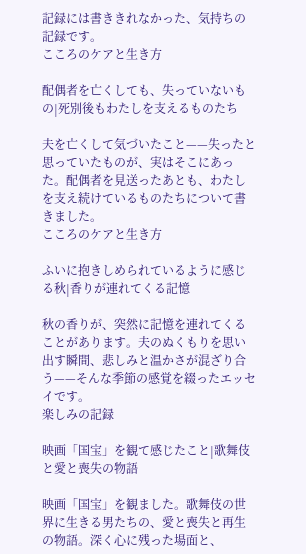記録には書ききれなかった、気持ちの記録です。
こころのケアと生き方

配偶者を亡くしても、失っていないもの|死別後もわたしを支えるものたち

夫を亡くして気づいたこと——失ったと思っていたものが、実はそこにあった。配偶者を見送ったあとも、わたしを支え続けているものたちについて書きました。
こころのケアと生き方

ふいに抱きしめられているように感じる秋|香りが連れてくる記憶

秋の香りが、突然に記憶を連れてくることがあります。夫のぬくもりを思い出す瞬間、悲しみと温かさが混ざり合う——そんな季節の感覚を綴ったエッセイです。
楽しみの記録

映画「国宝」を観て感じたこと|歌舞伎と愛と喪失の物語

映画「国宝」を観ました。歌舞伎の世界に生きる男たちの、愛と喪失と再生の物語。深く心に残った場面と、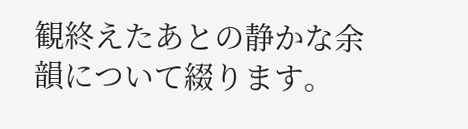観終えたあとの静かな余韻について綴ります。